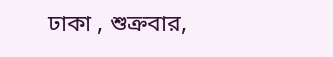ঢাকা , শুক্রবার,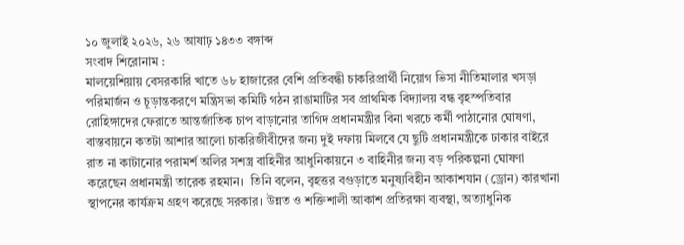১০ জুলাই ২০২৬, ২৬ আষাঢ় ১৪৩৩ বঙ্গাব্দ
সংবাদ শিরোনাম :
মালয়েশিয়ায় বেসরকারি খাতে ৬৮ হাজারের বেশি প্রতিবন্ধী চাকরিপ্রার্থী নিয়োগ ভিসা নীতিমালার খসড়া পরিমার্জন ও চূড়ান্তকরণে মন্ত্রিসভা কমিটি গঠন রাঙামাটির সব প্রাথমিক বিদ্যালয় বন্ধ বৃহস্পতিবার রোহিঙ্গাদের ফেরাতে আন্তর্জাতিক চাপ বাড়ানোর তাগিদ প্রধানমন্ত্রীর বিনা খরচে কর্মী পাঠানোর ঘোষণা, বাস্তবায়নে কতটা আশার আলো চাকরিজীবীদের জন্য দুই দফায় মিলবে যে ছুটি প্রধানমন্ত্রীকে ঢাকার বাইরে রাত না কাটানোর পরামর্শ অলির সশস্ত্র বাহিনীর আধুনিকায়নে ৩ বাহিনীর জন্য বড় পরিকল্পনা ঘোষণা করেছেন প্রধানমন্ত্রী তারেক রহমান।  তিনি বলেন, বৃহত্তর বগুড়াতে মনুষ্যবিহীন আকাশযান (ড্রোন) কারখানা স্থাপনের কার্যক্রম গ্রহণ করেছে সরকার। উন্নত ও শক্তিশালী আকাশ প্রতিরক্ষা ব্যবস্থা, অত্যাধুনিক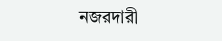নজরদারী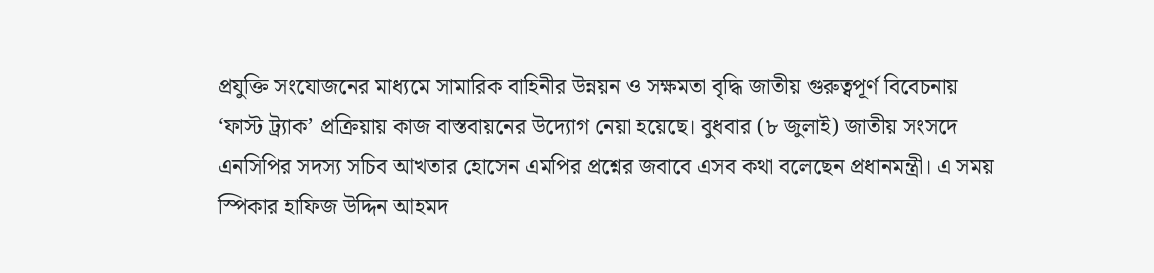প্রযুক্তি সংযোজনের মাধ্যমে সামারিক বাহিনীর উন্নয়ন ও সক্ষমতা বৃদ্ধি জাতীয় গুরুত্বপূর্ণ বিবেচনায় ‘ফাস্ট ট্র্যাক’ প্রক্রিয়ায় কাজ বাস্তবায়নের উদ্যোগ নেয়া হয়েছে। বুধবার (৮ জুলাই) জাতীয় সংসদে এনসিপির সদস্য সচিব আখতার হোসেন এমপির প্রশ্নের জবাবে এসব কথা বলেছেন প্রধানমন্ত্রী। এ সময় স্পিকার হাফিজ উদ্দিন আহমদ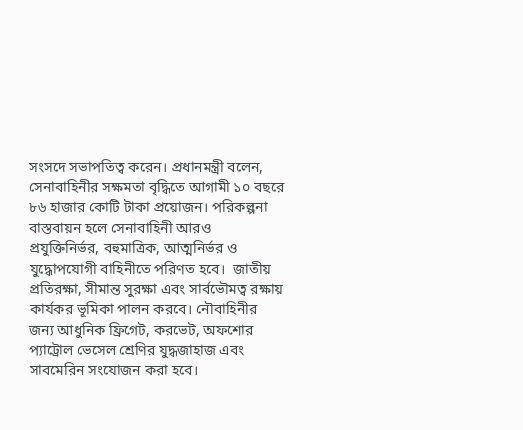সংসদে সভাপতিত্ব করেন। প্রধানমন্ত্রী বলেন, সেনাবাহিনীর সক্ষমতা বৃদ্ধিতে আগামী ১০ বছরে ৮৬ হাজার কোটি টাকা প্রয়োজন। পরিকল্পনা বাস্তবায়ন হলে সেনাবাহিনী আরও প্রযুক্তিনির্ভর, বহুমাত্রিক, আত্মনির্ভর ও যুদ্ধোপযোগী বাহিনীতে পরিণত হবে।  জাতীয় প্রতিরক্ষা, সীমান্ত সুরক্ষা এবং সার্বভৌমত্ব রক্ষায় কার্যকর ভূমিকা পালন করবে। নৌবাহিনীর জন্য আধুনিক ফ্রিগেট, করভেট, অফশোর প্যাট্রোল ভেসেল শ্রেণির যুদ্ধজাহাজ এবং সাবমেরিন সংযোজন করা হবে।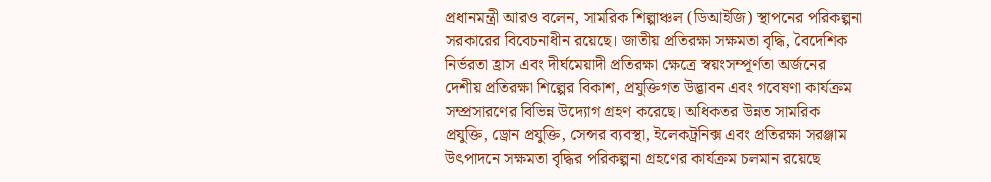প্রধানমন্ত্রী আরও বলেন, সামরিক শিল্পাঞ্চল (ডিআইজি) স্থাপনের পরিকল্পনা সরকারের বিবেচনাধীন রয়েছে। জাতীয় প্রতিরক্ষা সক্ষমতা বৃদ্ধি, বৈদেশিক নির্ভরতা হ্রাস এবং দীর্ঘমেয়াদী প্রতিরক্ষা ক্ষেত্রে স্বয়ংসম্পূর্ণতা অর্জনের দেশীয় প্রতিরক্ষা শিল্পের বিকাশ, প্রযুক্তিগত উদ্ভাবন এবং গবেষণা কার্যক্রম সম্প্রসারণের বিভিন্ন উদ্যোগ গ্রহণ করেছে। অধিকতর উন্নত সামরিক প্রযুক্তি, ড্রোন প্রযুক্তি, সেন্সর ব্যবস্থা, ইলেকট্রনিক্স এবং প্রতিরক্ষা সরঞ্জাম উৎপাদনে সক্ষমতা বৃদ্ধির পরিকল্পনা গ্রহণের কার্যক্রম চলমান রয়েছে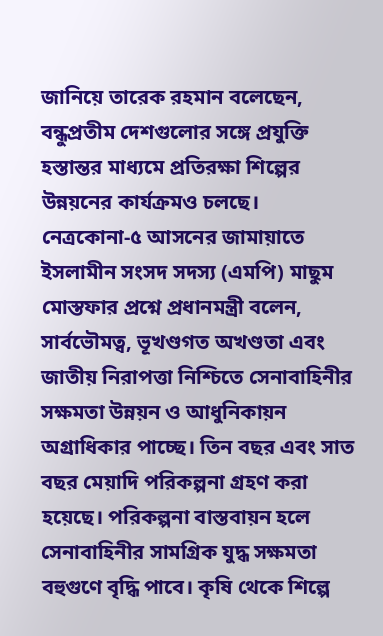জানিয়ে তারেক রহমান বলেছেন, বন্ধুপ্রতীম দেশগুলোর সঙ্গে প্রযুক্তি হস্তান্তর মাধ্যমে প্রতিরক্ষা শিল্পের উন্নয়নের কার্যক্রমও চলছে। নেত্রকোনা-৫ আসনের জামায়াতে ইসলামীন সংসদ সদস্য (এমপি) মাছুম মোস্তফার প্রশ্নে প্রধানমন্ত্রী বলেন, সার্বভৌমত্ব, ভূখণ্ডগত অখণ্ডতা এবং জাতীয় নিরাপত্তা নিশ্চিতে সেনাবাহিনীর সক্ষমতা উন্নয়ন ও আধুনিকায়ন অগ্রাধিকার পাচ্ছে। তিন বছর এবং সাত বছর মেয়াদি পরিকল্পনা গ্রহণ করা হয়েছে। পরিকল্পনা বাস্তবায়ন হলে সেনাবাহিনীর সামগ্রিক যুদ্ধ সক্ষমতা বহুগুণে বৃদ্ধি পাবে। কৃষি থেকে শিল্পে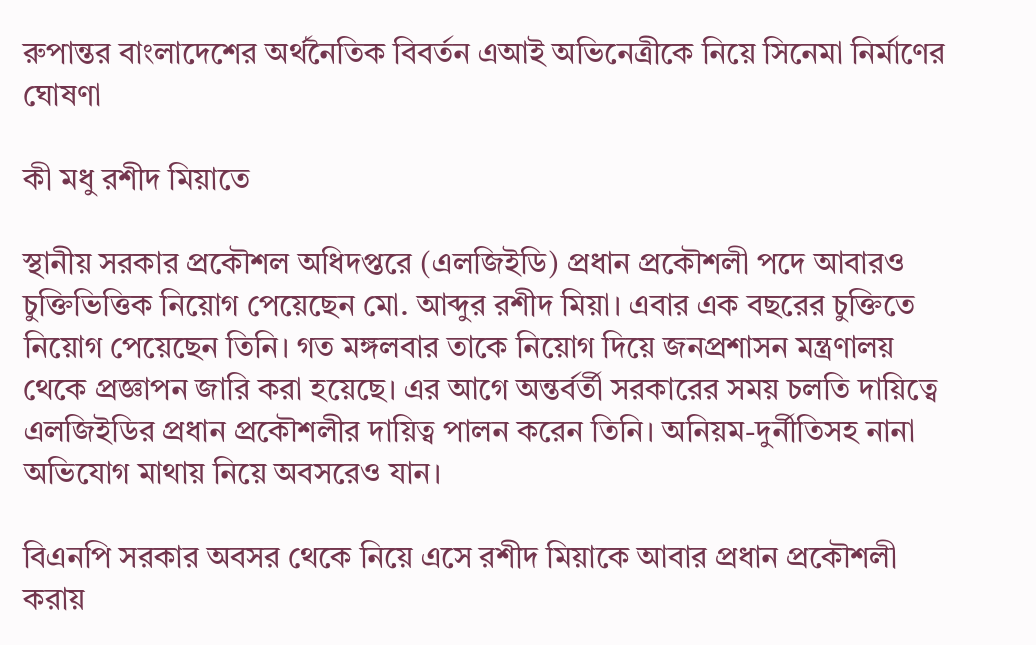রুপান্তর বাংলাদেশের অর্থনৈতিক বিবর্তন এআই অভিনেত্রীকে নিয়ে সিনেমা নির্মাণের ঘোষণা

কী মধু রশীদ মিয়াতে

স্থানীয় সরকার প্রকৌশল অধিদপ্তরে (এলজিইডি) প্রধান প্রকৌশলী পদে আবারও চুক্তিভিত্তিক নিয়োগ পেয়েছেন মো. আব্দুর রশীদ মিয়া। এবার এক বছরের চুক্তিতে নিয়োগ পেয়েছেন তিনি। গত মঙ্গলবার তাকে নিয়োগ দিয়ে জনপ্রশাসন মন্ত্রণালয় থেকে প্রজ্ঞাপন জারি করা হয়েছে। এর আগে অন্তর্বর্তী সরকারের সময় চলতি দায়িত্বে এলজিইডির প্রধান প্রকৌশলীর দায়িত্ব পালন করেন তিনি। অনিয়ম-দুর্নীতিসহ নানা অভিযোগ মাথায় নিয়ে অবসরেও যান।

বিএনপি সরকার অবসর থেকে নিয়ে এসে রশীদ মিয়াকে আবার প্রধান প্রকৌশলী করায়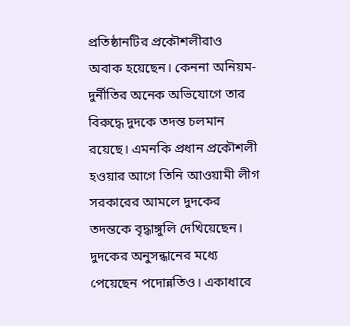প্রতিষ্ঠানটির প্রকৌশলীরাও অবাক হয়েছেন। কেননা অনিয়ম-দুর্নীতির অনেক অভিযোগে তার বিরুদ্ধে দুদকে তদন্ত চলমান রয়েছে। এমনকি প্রধান প্রকৌশলী হওয়ার আগে তিনি আওয়ামী লীগ সরকারের আমলে দুদকের তদন্তকে বৃদ্ধাঙ্গুলি দেখিয়েছেন। দুদকের অনুসন্ধানের মধ্যে পেয়েছেন পদোন্নতিও। একাধারে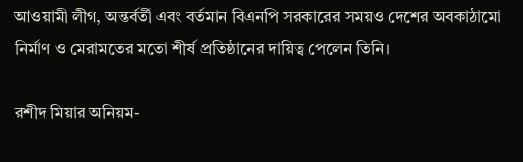আওয়ামী লীগ, অন্তর্বর্তী এবং বর্তমান বিএনপি সরকারের সময়ও দেশের অবকাঠামো নির্মাণ ও মেরামতের মতো শীর্ষ প্রতিষ্ঠানের দায়িত্ব পেলেন তিনি।

রশীদ মিয়ার অনিয়ম-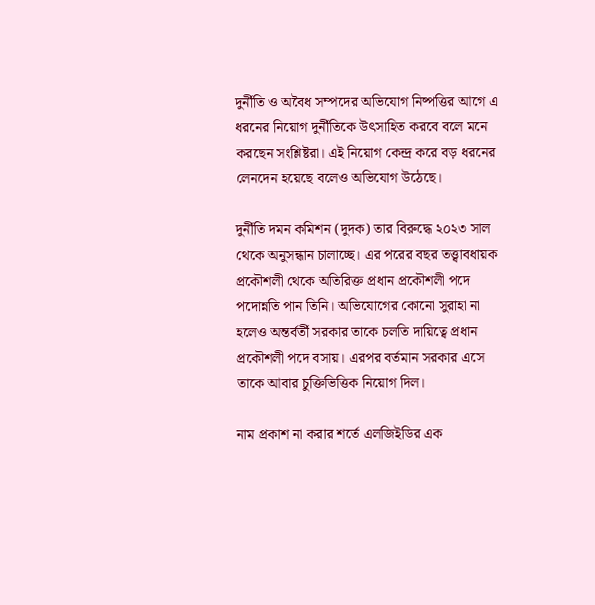দুর্নীতি ও অবৈধ সম্পদের অভিযোগ নিষ্পত্তির আগে এ ধরনের নিয়োগ দুর্নীতিকে উৎসাহিত করবে বলে মনে করছেন সংশ্লিষ্টরা। এই নিয়োগ কেন্দ্র করে বড় ধরনের লেনদেন হয়েছে বলেও অভিযোগ উঠেছে।

দুর্নীতি দমন কমিশন (দুদক) তার বিরুদ্ধে ২০২৩ সাল থেকে অনুসন্ধান চালাচ্ছে। এর পরের বছর তত্ত্বাবধায়ক প্রকৌশলী থেকে অতিরিক্ত প্রধান প্রকৌশলী পদে পদোন্নতি পান তিনি। অভিযোগের কোনো সুরাহা না হলেও অন্তর্বর্তী সরকার তাকে চলতি দায়িত্বে প্রধান প্রকৌশলী পদে বসায়। এরপর বর্তমান সরকার এসে তাকে আবার চুক্তিভিত্তিক নিয়োগ দিল।

নাম প্রকাশ না করার শর্তে এলজিইডির এক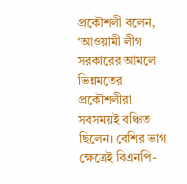প্রকৌশলী বলেন, ‘আওয়ামী লীগ সরকারের আমলে ভিন্নমতের প্রকৌশলীরা সবসময়ই বঞ্চিত ছিলেন। বেশির ভাগ ক্ষেত্রেই বিএনপি-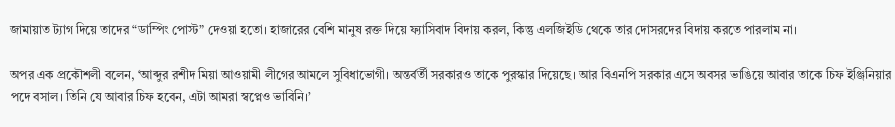জামায়াত ট্যাগ দিয়ে তাদের “ডাম্পিং পোস্ট” দেওয়া হতো। হাজারের বেশি মানুষ রক্ত দিয়ে ফ্যাসিবাদ বিদায় করল, কিন্তু এলজিইডি থেকে তার দোসরদের বিদায় করতে পারলাম না।

অপর এক প্রকৌশলী বলেন, ‘আব্দুর রশীদ মিয়া আওয়ামী লীগের আমলে সুবিধাভোগী। অন্তর্বর্তী সরকারও তাকে পুরস্কার দিয়েছে। আর বিএনপি সরকার এসে অবসর ভাঙিয়ে আবার তাকে চিফ ইঞ্জিনিয়ার পদে বসাল। তিনি যে আবার চিফ হবেন, এটা আমরা স্বপ্নেও ভাবিনি।’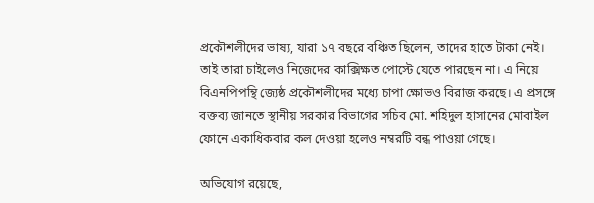প্রকৌশলীদের ভাষ্য, যারা ১৭ বছরে বঞ্চিত ছিলেন, তাদের হাতে টাকা নেই। তাই তারা চাইলেও নিজেদের কাক্সিক্ষত পোস্টে যেতে পারছেন না। এ নিয়ে বিএনপিপন্থি জ্যেষ্ঠ প্রকৌশলীদের মধ্যে চাপা ক্ষোভও বিরাজ করছে। এ প্রসঙ্গে বক্তব্য জানতে স্থানীয় সরকার বিভাগের সচিব মো. শহিদুল হাসানের মোবাইল ফোনে একাধিকবার কল দেওয়া হলেও নম্বরটি বন্ধ পাওয়া গেছে।

অভিযোগ রয়েছে,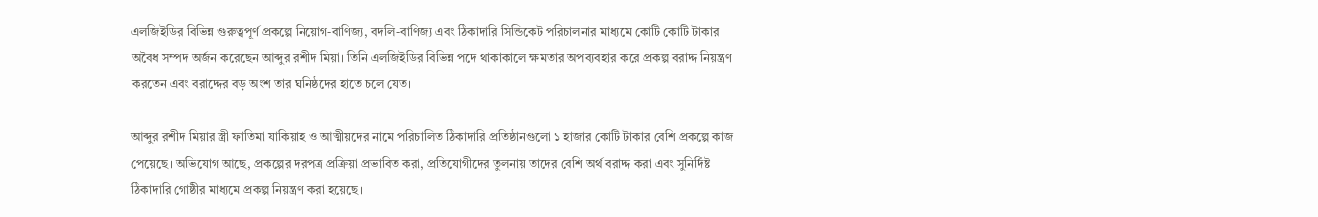এলজিইডির বিভিন্ন গুরুত্বপূর্ণ প্রকল্পে নিয়োগ-বাণিজ্য, বদলি-বাণিজ্য এবং ঠিকাদারি সিন্ডিকেট পরিচালনার মাধ্যমে কোটি কোটি টাকার অবৈধ সম্পদ অর্জন করেছেন আব্দুর রশীদ মিয়া। তিনি এলজিইডির বিভিন্ন পদে থাকাকালে ক্ষমতার অপব্যবহার করে প্রকল্প বরাদ্দ নিয়ন্ত্রণ করতেন এবং বরাদ্দের বড় অংশ তার ঘনিষ্ঠদের হাতে চলে যেত।

আব্দুর রশীদ মিয়ার স্ত্রী ফাতিমা যাকিয়াহ ও আত্মীয়দের নামে পরিচালিত ঠিকাদারি প্রতিষ্ঠানগুলো ১ হাজার কোটি টাকার বেশি প্রকল্পে কাজ পেয়েছে। অভিযোগ আছে, প্রকল্পের দরপত্র প্রক্রিয়া প্রভাবিত করা, প্রতিযোগীদের তুলনায় তাদের বেশি অর্থ বরাদ্দ করা এবং সুনির্দিষ্ট ঠিকাদারি গোষ্ঠীর মাধ্যমে প্রকল্প নিয়ন্ত্রণ করা হয়েছে।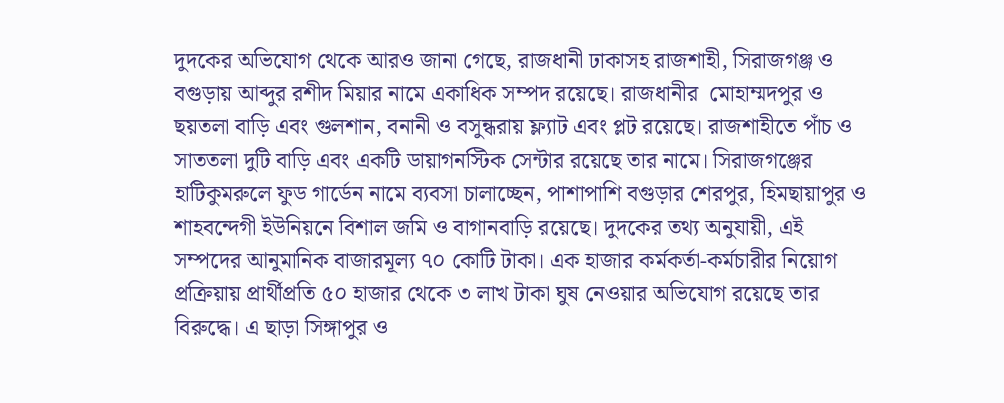দুদকের অভিযোগ থেকে আরও জানা গেছে, রাজধানী ঢাকাসহ রাজশাহী, সিরাজগঞ্জ ও বগুড়ায় আব্দুর রশীদ মিয়ার নামে একাধিক সম্পদ রয়েছে। রাজধানীর  মোহাম্মদপুর ও ছয়তলা বাড়ি এবং গুলশান, বনানী ও বসুন্ধরায় ফ্ল্যাট এবং প্লট রয়েছে। রাজশাহীতে পাঁচ ও সাততলা দুটি বাড়ি এবং একটি ডায়াগনস্টিক সেন্টার রয়েছে তার নামে। সিরাজগঞ্জের হাটিকুমরুলে ফুড গার্ডেন নামে ব্যবসা চালাচ্ছেন, পাশাপাশি বগুড়ার শেরপুর, হিমছায়াপুর ও শাহবন্দেগী ইউনিয়নে বিশাল জমি ও বাগানবাড়ি রয়েছে। দুদকের তথ্য অনুযায়ী, এই সম্পদের আনুমানিক বাজারমূল্য ৭০ কোটি টাকা। এক হাজার কর্মকর্তা-কর্মচারীর নিয়োগ প্রক্রিয়ায় প্রার্থীপ্রতি ৫০ হাজার থেকে ৩ লাখ টাকা ঘুষ নেওয়ার অভিযোগ রয়েছে তার বিরুদ্ধে। এ ছাড়া সিঙ্গাপুর ও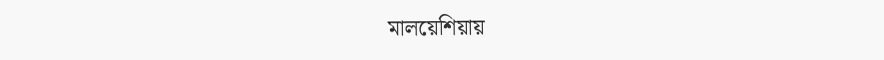মালয়েশিয়ায়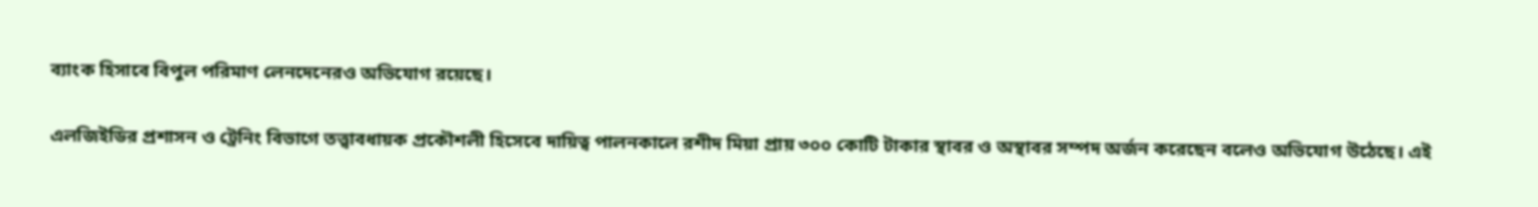ব্যাংক হিসাবে বিপুল পরিমাণ লেনদেনেরও অভিযোগ রয়েছে।

এলজিইডির প্রশাসন ও ট্রেনিং বিভাগে তত্ত্বাবধায়ক প্রকৌশলী হিসেবে দায়িত্ব পালনকালে রশীদ মিয়া প্রায় ৩০০ কোটি টাকার স্থাবর ও অস্থাবর সম্পদ অর্জন করেছেন বলেও অভিযোগ উঠেছে। এই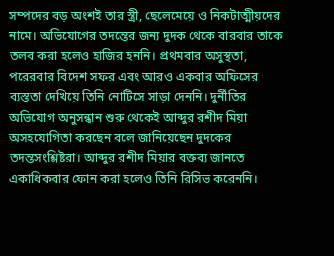সম্পদের বড় অংশই তার স্ত্রী, ছেলেমেয়ে ও নিকটাত্মীয়দের নামে। অভিযোগের তদন্তের জন্য দুদক থেকে বারবার তাকে তলব করা হলেও হাজির হননি। প্রথমবার অসুস্থতা, পরেরবার বিদেশ সফর এবং আরও একবার অফিসের ব্যস্ততা দেখিয়ে তিনি নোটিসে সাড়া দেননি। দুর্নীতির অভিযোগ অনুসন্ধান শুরু থেকেই আব্দুর রশীদ মিয়া অসহযোগিতা করছেন বলে জানিয়েছেন দুদকের তদন্তসংশ্লিষ্টরা। আব্দুর রশীদ মিয়ার বক্তব্য জানতে একাধিকবার ফোন করা হলেও তিনি রিসিভ করেননি।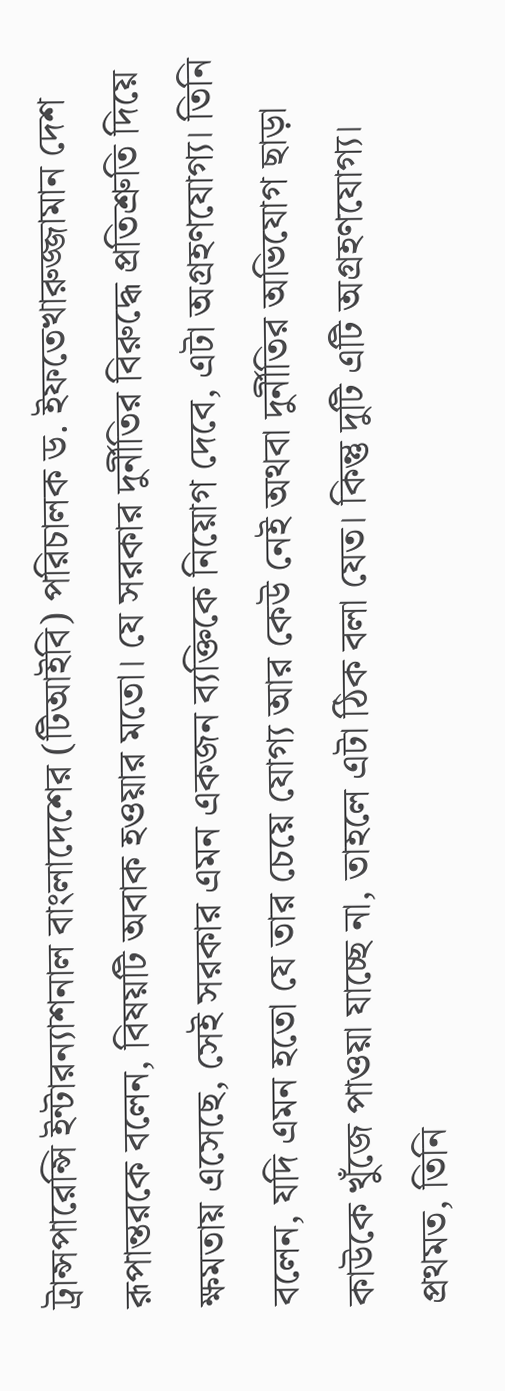ট্রান্সপারেন্সি ইন্টারন্যাশনাল বাংলাদেশের (টিআইবি) পরিচালক ড. ইফতেখারুজ্জামান দেশ রূপান্তরকে বলেন, বিষয়টি অবাক হওয়ার মতো। যে সরকার দুর্নীতির বিরুদ্ধে প্রতিশ্রুতি দিয়ে ক্ষমতায় এসেছে, সেই সরকার এমন একজন ব্যক্তিকে নিয়োগ দেবে, এটা অগ্রহণযোগ্য। তিনি বলেন, যদি এমন হতো যে তার চেয়ে যোগ্য আর কেউ নেই অথবা দুর্নীতির অভিযোগ ছাড়া কাউকে খুঁজে পাওয়া যাচ্ছে না, তাহলে এটা ঠিক বলা যেত। কিন্তু দুটি এটি অগ্রহণযোগ্য। প্রথমত, তিনি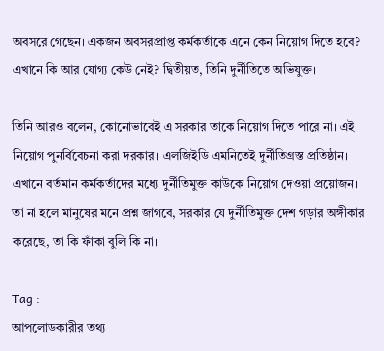অবসরে গেছেন। একজন অবসরপ্রাপ্ত কর্মকর্তাকে এনে কেন নিয়োগ দিতে হবে? এখানে কি আর যোগ্য কেউ নেই? দ্বিতীয়ত, তিনি দুর্নীতিতে অভিযুক্ত।

তিনি আরও বলেন, কোনোভাবেই এ সরকার তাকে নিয়োগ দিতে পারে না। এই নিয়োগ পুনর্বিবেচনা করা দরকার। এলজিইডি এমনিতেই দুর্নীতিগ্রস্ত প্রতিষ্ঠান। এখানে বর্তমান কর্মকর্তাদের মধ্যে দুর্নীতিমুক্ত কাউকে নিয়োগ দেওয়া প্রয়োজন। তা না হলে মানুষের মনে প্রশ্ন জাগবে, সরকার যে দুর্নীতিমুক্ত দেশ গড়ার অঙ্গীকার করেছে, তা কি ফাঁকা বুলি কি না।

Tag :
আপলোডকারীর তথ্য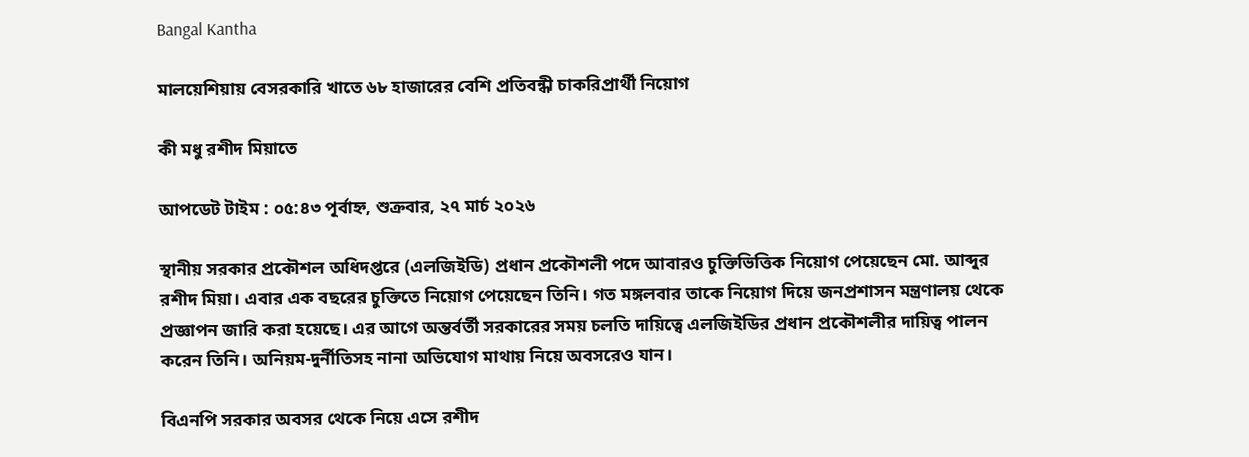Bangal Kantha

মালয়েশিয়ায় বেসরকারি খাতে ৬৮ হাজারের বেশি প্রতিবন্ধী চাকরিপ্রার্থী নিয়োগ

কী মধু রশীদ মিয়াতে

আপডেট টাইম : ০৫:৪৩ পূর্বাহ্ন, শুক্রবার, ২৭ মার্চ ২০২৬

স্থানীয় সরকার প্রকৌশল অধিদপ্তরে (এলজিইডি) প্রধান প্রকৌশলী পদে আবারও চুক্তিভিত্তিক নিয়োগ পেয়েছেন মো. আব্দুর রশীদ মিয়া। এবার এক বছরের চুক্তিতে নিয়োগ পেয়েছেন তিনি। গত মঙ্গলবার তাকে নিয়োগ দিয়ে জনপ্রশাসন মন্ত্রণালয় থেকে প্রজ্ঞাপন জারি করা হয়েছে। এর আগে অন্তর্বর্তী সরকারের সময় চলতি দায়িত্বে এলজিইডির প্রধান প্রকৌশলীর দায়িত্ব পালন করেন তিনি। অনিয়ম-দুর্নীতিসহ নানা অভিযোগ মাথায় নিয়ে অবসরেও যান।

বিএনপি সরকার অবসর থেকে নিয়ে এসে রশীদ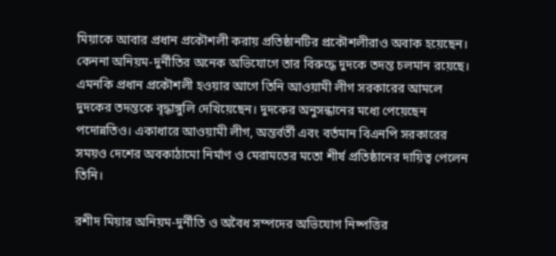মিয়াকে আবার প্রধান প্রকৌশলী করায় প্রতিষ্ঠানটির প্রকৌশলীরাও অবাক হয়েছেন। কেননা অনিয়ম-দুর্নীতির অনেক অভিযোগে তার বিরুদ্ধে দুদকে তদন্ত চলমান রয়েছে। এমনকি প্রধান প্রকৌশলী হওয়ার আগে তিনি আওয়ামী লীগ সরকারের আমলে দুদকের তদন্তকে বৃদ্ধাঙ্গুলি দেখিয়েছেন। দুদকের অনুসন্ধানের মধ্যে পেয়েছেন পদোন্নতিও। একাধারে আওয়ামী লীগ, অন্তর্বর্তী এবং বর্তমান বিএনপি সরকারের সময়ও দেশের অবকাঠামো নির্মাণ ও মেরামতের মতো শীর্ষ প্রতিষ্ঠানের দায়িত্ব পেলেন তিনি।

রশীদ মিয়ার অনিয়ম-দুর্নীতি ও অবৈধ সম্পদের অভিযোগ নিষ্পত্তির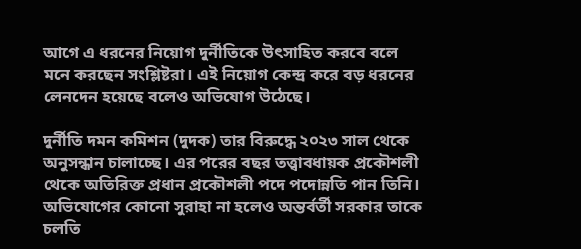আগে এ ধরনের নিয়োগ দুর্নীতিকে উৎসাহিত করবে বলে মনে করছেন সংশ্লিষ্টরা। এই নিয়োগ কেন্দ্র করে বড় ধরনের লেনদেন হয়েছে বলেও অভিযোগ উঠেছে।

দুর্নীতি দমন কমিশন (দুদক) তার বিরুদ্ধে ২০২৩ সাল থেকে অনুসন্ধান চালাচ্ছে। এর পরের বছর তত্ত্বাবধায়ক প্রকৌশলী থেকে অতিরিক্ত প্রধান প্রকৌশলী পদে পদোন্নতি পান তিনি। অভিযোগের কোনো সুরাহা না হলেও অন্তর্বর্তী সরকার তাকে চলতি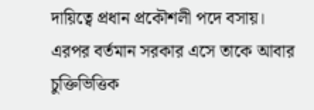দায়িত্বে প্রধান প্রকৌশলী পদে বসায়। এরপর বর্তমান সরকার এসে তাকে আবার চুক্তিভিত্তিক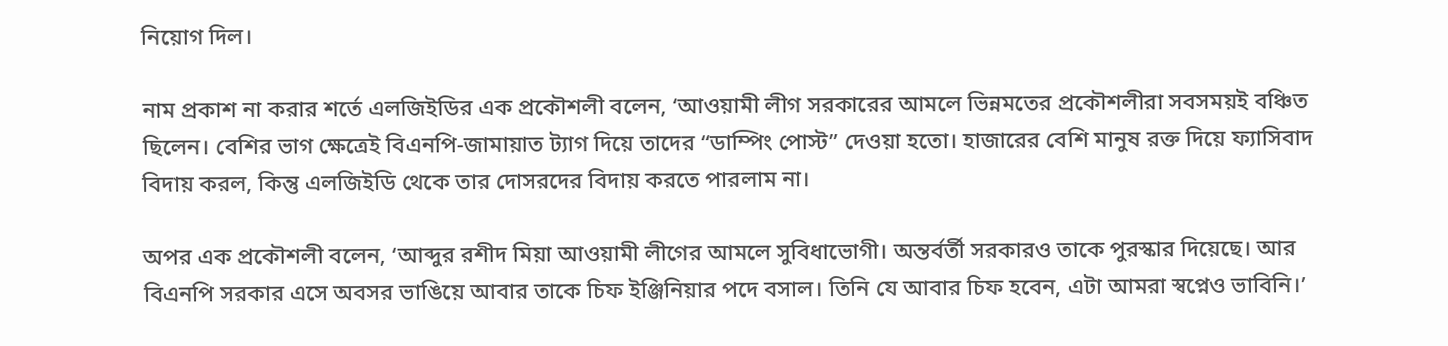নিয়োগ দিল।

নাম প্রকাশ না করার শর্তে এলজিইডির এক প্রকৌশলী বলেন, ‘আওয়ামী লীগ সরকারের আমলে ভিন্নমতের প্রকৌশলীরা সবসময়ই বঞ্চিত ছিলেন। বেশির ভাগ ক্ষেত্রেই বিএনপি-জামায়াত ট্যাগ দিয়ে তাদের “ডাম্পিং পোস্ট” দেওয়া হতো। হাজারের বেশি মানুষ রক্ত দিয়ে ফ্যাসিবাদ বিদায় করল, কিন্তু এলজিইডি থেকে তার দোসরদের বিদায় করতে পারলাম না।

অপর এক প্রকৌশলী বলেন, ‘আব্দুর রশীদ মিয়া আওয়ামী লীগের আমলে সুবিধাভোগী। অন্তর্বর্তী সরকারও তাকে পুরস্কার দিয়েছে। আর বিএনপি সরকার এসে অবসর ভাঙিয়ে আবার তাকে চিফ ইঞ্জিনিয়ার পদে বসাল। তিনি যে আবার চিফ হবেন, এটা আমরা স্বপ্নেও ভাবিনি।’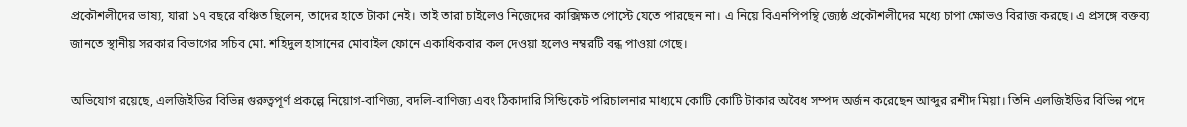প্রকৌশলীদের ভাষ্য, যারা ১৭ বছরে বঞ্চিত ছিলেন, তাদের হাতে টাকা নেই। তাই তারা চাইলেও নিজেদের কাক্সিক্ষত পোস্টে যেতে পারছেন না। এ নিয়ে বিএনপিপন্থি জ্যেষ্ঠ প্রকৌশলীদের মধ্যে চাপা ক্ষোভও বিরাজ করছে। এ প্রসঙ্গে বক্তব্য জানতে স্থানীয় সরকার বিভাগের সচিব মো. শহিদুল হাসানের মোবাইল ফোনে একাধিকবার কল দেওয়া হলেও নম্বরটি বন্ধ পাওয়া গেছে।

অভিযোগ রয়েছে, এলজিইডির বিভিন্ন গুরুত্বপূর্ণ প্রকল্পে নিয়োগ-বাণিজ্য, বদলি-বাণিজ্য এবং ঠিকাদারি সিন্ডিকেট পরিচালনার মাধ্যমে কোটি কোটি টাকার অবৈধ সম্পদ অর্জন করেছেন আব্দুর রশীদ মিয়া। তিনি এলজিইডির বিভিন্ন পদে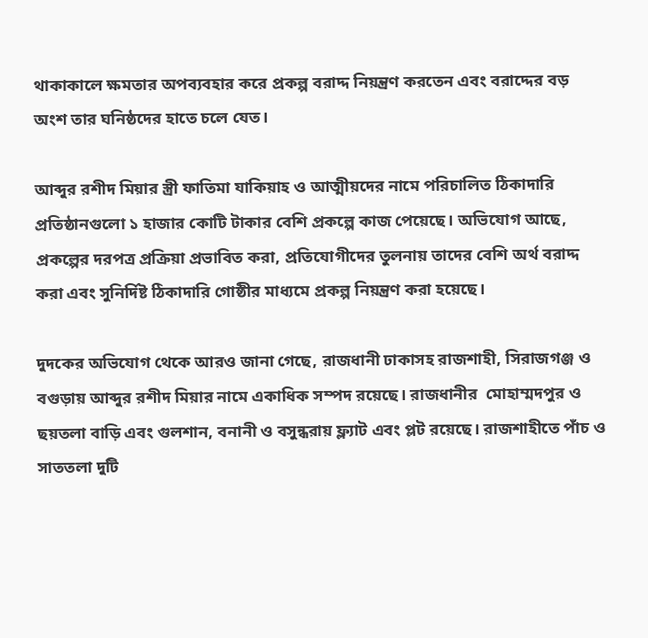থাকাকালে ক্ষমতার অপব্যবহার করে প্রকল্প বরাদ্দ নিয়ন্ত্রণ করতেন এবং বরাদ্দের বড় অংশ তার ঘনিষ্ঠদের হাতে চলে যেত।

আব্দুর রশীদ মিয়ার স্ত্রী ফাতিমা যাকিয়াহ ও আত্মীয়দের নামে পরিচালিত ঠিকাদারি প্রতিষ্ঠানগুলো ১ হাজার কোটি টাকার বেশি প্রকল্পে কাজ পেয়েছে। অভিযোগ আছে, প্রকল্পের দরপত্র প্রক্রিয়া প্রভাবিত করা, প্রতিযোগীদের তুলনায় তাদের বেশি অর্থ বরাদ্দ করা এবং সুনির্দিষ্ট ঠিকাদারি গোষ্ঠীর মাধ্যমে প্রকল্প নিয়ন্ত্রণ করা হয়েছে।

দুদকের অভিযোগ থেকে আরও জানা গেছে, রাজধানী ঢাকাসহ রাজশাহী, সিরাজগঞ্জ ও বগুড়ায় আব্দুর রশীদ মিয়ার নামে একাধিক সম্পদ রয়েছে। রাজধানীর  মোহাম্মদপুর ও ছয়তলা বাড়ি এবং গুলশান, বনানী ও বসুন্ধরায় ফ্ল্যাট এবং প্লট রয়েছে। রাজশাহীতে পাঁচ ও সাততলা দুটি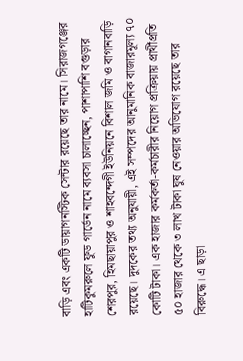বাড়ি এবং একটি ডায়াগনস্টিক সেন্টার রয়েছে তার নামে। সিরাজগঞ্জের হাটিকুমরুলে ফুড গার্ডেন নামে ব্যবসা চালাচ্ছেন, পাশাপাশি বগুড়ার শেরপুর, হিমছায়াপুর ও শাহবন্দেগী ইউনিয়নে বিশাল জমি ও বাগানবাড়ি রয়েছে। দুদকের তথ্য অনুযায়ী, এই সম্পদের আনুমানিক বাজারমূল্য ৭০ কোটি টাকা। এক হাজার কর্মকর্তা-কর্মচারীর নিয়োগ প্রক্রিয়ায় প্রার্থীপ্রতি ৫০ হাজার থেকে ৩ লাখ টাকা ঘুষ নেওয়ার অভিযোগ রয়েছে তার বিরুদ্ধে। এ ছাড়া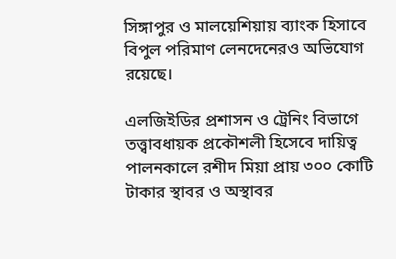সিঙ্গাপুর ও মালয়েশিয়ায় ব্যাংক হিসাবে বিপুল পরিমাণ লেনদেনেরও অভিযোগ রয়েছে।

এলজিইডির প্রশাসন ও ট্রেনিং বিভাগে তত্ত্বাবধায়ক প্রকৌশলী হিসেবে দায়িত্ব পালনকালে রশীদ মিয়া প্রায় ৩০০ কোটি টাকার স্থাবর ও অস্থাবর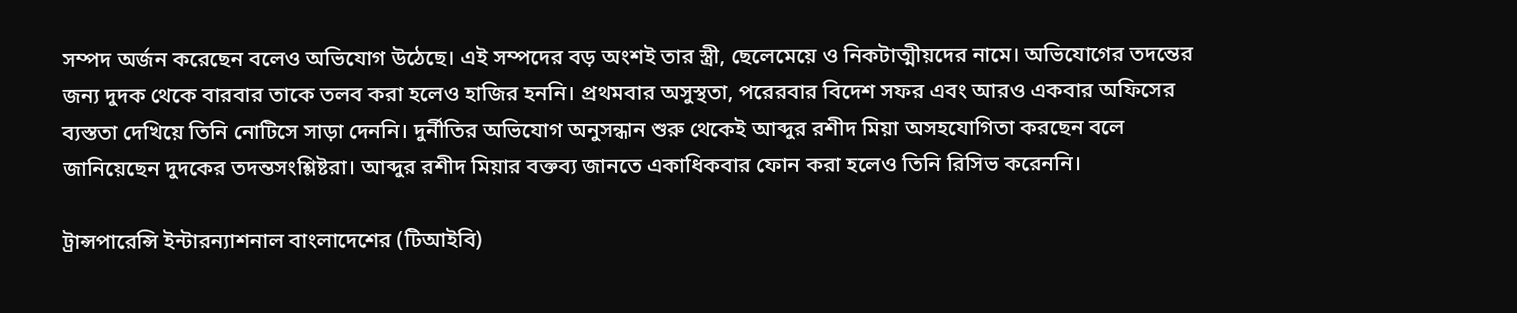সম্পদ অর্জন করেছেন বলেও অভিযোগ উঠেছে। এই সম্পদের বড় অংশই তার স্ত্রী, ছেলেমেয়ে ও নিকটাত্মীয়দের নামে। অভিযোগের তদন্তের জন্য দুদক থেকে বারবার তাকে তলব করা হলেও হাজির হননি। প্রথমবার অসুস্থতা, পরেরবার বিদেশ সফর এবং আরও একবার অফিসের ব্যস্ততা দেখিয়ে তিনি নোটিসে সাড়া দেননি। দুর্নীতির অভিযোগ অনুসন্ধান শুরু থেকেই আব্দুর রশীদ মিয়া অসহযোগিতা করছেন বলে জানিয়েছেন দুদকের তদন্তসংশ্লিষ্টরা। আব্দুর রশীদ মিয়ার বক্তব্য জানতে একাধিকবার ফোন করা হলেও তিনি রিসিভ করেননি।

ট্রান্সপারেন্সি ইন্টারন্যাশনাল বাংলাদেশের (টিআইবি)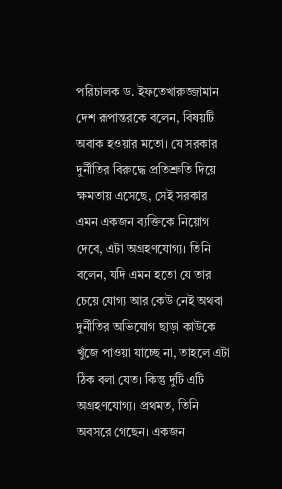পরিচালক ড. ইফতেখারুজ্জামান দেশ রূপান্তরকে বলেন, বিষয়টি অবাক হওয়ার মতো। যে সরকার দুর্নীতির বিরুদ্ধে প্রতিশ্রুতি দিয়ে ক্ষমতায় এসেছে, সেই সরকার এমন একজন ব্যক্তিকে নিয়োগ দেবে, এটা অগ্রহণযোগ্য। তিনি বলেন, যদি এমন হতো যে তার চেয়ে যোগ্য আর কেউ নেই অথবা দুর্নীতির অভিযোগ ছাড়া কাউকে খুঁজে পাওয়া যাচ্ছে না, তাহলে এটা ঠিক বলা যেত। কিন্তু দুটি এটি অগ্রহণযোগ্য। প্রথমত, তিনি অবসরে গেছেন। একজন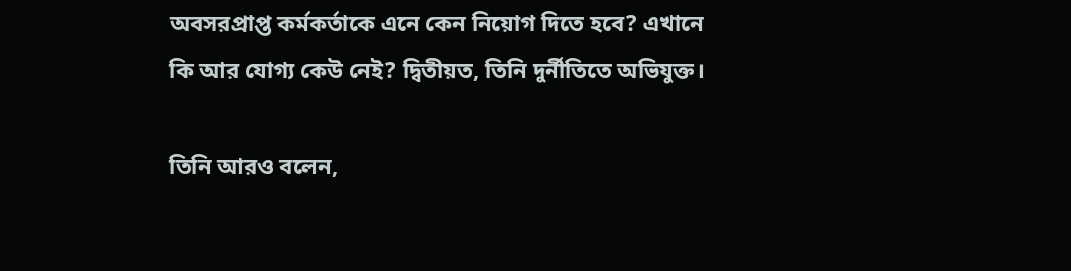অবসরপ্রাপ্ত কর্মকর্তাকে এনে কেন নিয়োগ দিতে হবে? এখানে কি আর যোগ্য কেউ নেই? দ্বিতীয়ত, তিনি দুর্নীতিতে অভিযুক্ত।

তিনি আরও বলেন,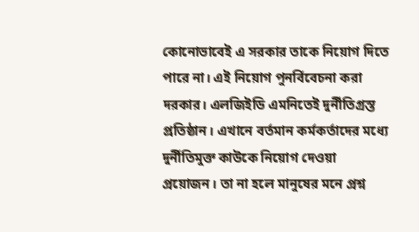কোনোভাবেই এ সরকার তাকে নিয়োগ দিতে পারে না। এই নিয়োগ পুনর্বিবেচনা করা দরকার। এলজিইডি এমনিতেই দুর্নীতিগ্রস্ত প্রতিষ্ঠান। এখানে বর্তমান কর্মকর্তাদের মধ্যে দুর্নীতিমুক্ত কাউকে নিয়োগ দেওয়া প্রয়োজন। তা না হলে মানুষের মনে প্রশ্ন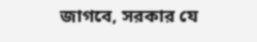জাগবে, সরকার যে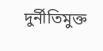দুর্নীতিমুক্ত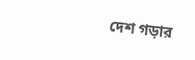দেশ গড়ার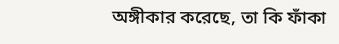অঙ্গীকার করেছে, তা কি ফাঁকা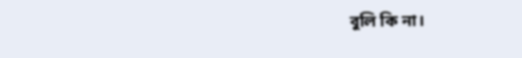বুলি কি না।